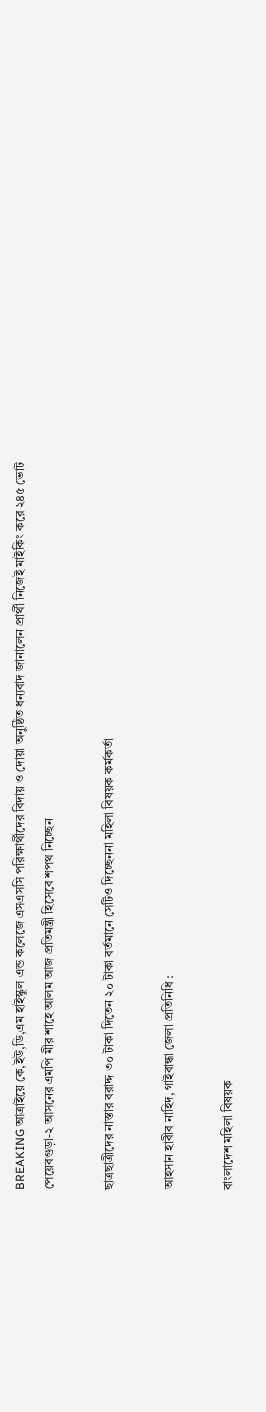BREAKING আত্রাইয়ে কে,ইউ,ডি,এম হাইস্কুল এন্ড কলেজে এসএসসি পরিক্ষার্থীদের বিদায় ও দোয়া অনুষ্ঠিত ধন্যবাদ জানালেন প্রার্থী নিজেই মাইকিং করে ২৪৫ ভোট পেয়েবগুড়া-২ আসনের এমপি মীর শাহে আলম আজ প্রতিমন্ত্রী হিসেবে শপথ নিচ্ছেন

ছাত্রছাত্রীদের নাস্তার বরাদ্দ ৩০ টাকা দিতেন ২০ টাকা বর্তমানে সেটিও দিচ্ছেননা মহিলা বিষয়ক কর্মকর্তা

আহসান হাবীব নাহিদ, গাইবান্ধা জেলা প্রতিনিধি :

বাংলাদেশ মহিলা বিষয়ক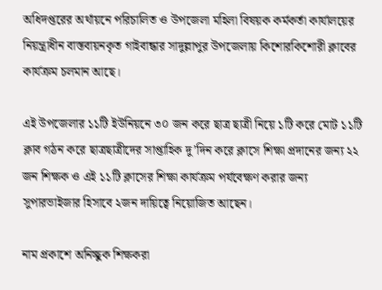অধিদপ্তরের অর্থায়নে পরিচালিত ও উপজেলা মহিলা বিষয়ক কর্মকর্তা কার্যালয়ের নিয়ন্ত্রাধীন বাস্তবায়নকৃত গাইবান্ধার সাদুল্লাপুর উপজেলায় কিশোরকিশোরী ক্লাবের কার্যক্রম চলমান আছে।

এই উপজেলার ১১টি ইউনিয়নে ৩০ জন করে ছাত্র ছাত্রী নিয়ে ১টি করে মোট ১১টি ক্লাব গঠন করে ছাত্রছাত্রীদের সাপ্তাহিক দু’দিন করে ক্লাসে শিক্ষা প্রদানের জন্য ২২ জন শিক্ষক ও এই ১১টি ক্লাসের শিক্ষা কার্যক্রম পর্যবেক্ষণ করার জন্য সুপারভাইজার হিসাবে ২জন দায়িত্বে নিয়োজিত আছেন।

নাম প্রকাশে অনিচ্ছুক শিক্ষকরা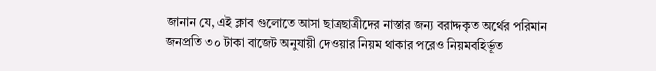জানান যে, এই ক্লাব গুলোতে আসা ছাত্রছাত্রীদের নাস্তার জন্য বরাদ্দকৃত অর্থের পরিমান জনপ্রতি ৩০ টাকা বাজেট অনুযায়ী দেওয়ার নিয়ম থাকার পরেও নিয়মবহির্ভূত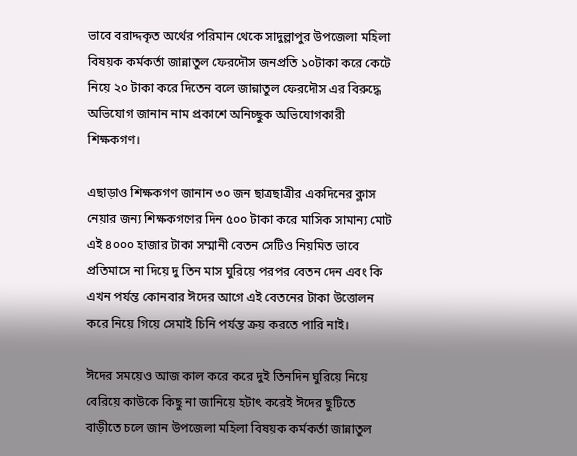ভাবে বরাদ্দকৃত অর্থের পরিমান থেকে সাদুল্লাপুর উপজেলা মহিলা বিষয়ক কর্মকর্তা জান্নাতুল ফেরদৌস জনপ্রতি ১০টাকা করে কেটে নিয়ে ২০ টাকা করে দিতেন বলে জান্নাতুল ফেরদৌস এর বিরুদ্ধে অভিযোগ জানান নাম প্রকাশে অনিচ্ছুক অভিযোগকারী শিক্ষকগণ।

এছাড়াও শিক্ষকগণ জানান ৩০ জন ছাত্রছাত্রীর একদিনের ক্লাস নেয়ার জন্য শিক্ষকগণের দিন ৫০০ টাকা করে মাসিক সামান্য মোট এই ৪০০০ হাজার টাকা সম্মানী বেতন সেটিও নিয়মিত ভাবে প্রতিমাসে না দিয়ে দু তিন মাস ঘুরিয়ে পরপর বেতন দেন এবং কি এখন পর্যন্ত কোনবার ঈদের আগে এই বেতনের টাকা উত্তোলন করে নিয়ে গিয়ে সেমাই চিনি পর্যন্ত ক্রয় করতে পারি নাই।

ঈদের সময়েও আজ কাল করে করে দুই তিনদিন ঘুরিয়ে নিয়ে বেরিয়ে কাউকে কিছু না জানিয়ে হটাৎ করেই ঈদের ছুটিতে বাড়ীতে চলে জান উপজেলা মহিলা বিষয়ক কর্মকর্তা জান্নাতুল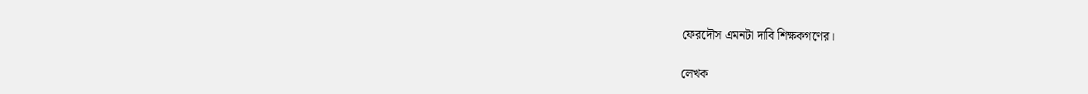ফেরদৌস এমনটা দাবি শিক্ষকগণের।

লেখক